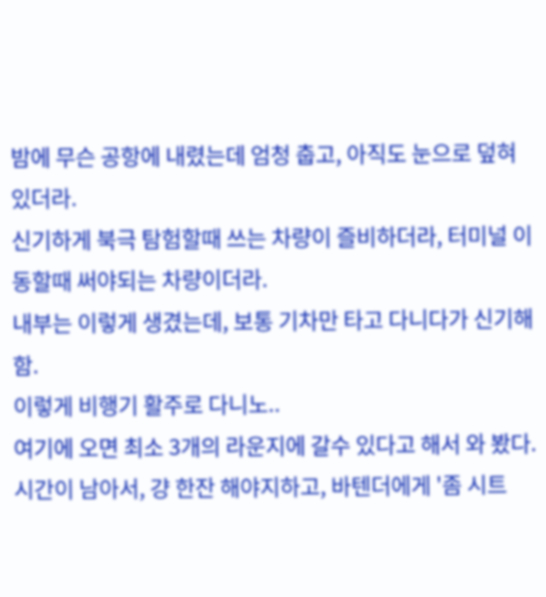밤에 무슨 공항에 내렸는데 엄청 춥고, 아직도 눈으로 덮혀 있더라.
신기하게 북극 탐험할때 쓰는 차량이 즐비하더라, 터미널 이동할때 써야되는 차량이더라.
내부는 이렇게 생겼는데, 보통 기차만 타고 다니다가 신기해함.
이렇게 비행기 활주로 다니노..
여기에 오면 최소 3개의 라운지에 갈수 있다고 해서 와 봤다.
시간이 남아서, 걍 한잔 해야지하고, 바텐더에게 '좀 시트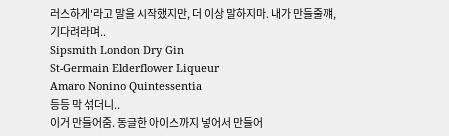러스하게'라고 말을 시작했지만, 더 이상 말하지마. 내가 만들줄꺠, 기다려라며..
Sipsmith London Dry Gin
St-Germain Elderflower Liqueur
Amaro Nonino Quintessentia
등등 막 섞더니..
이거 만들어줌. 동글한 아이스까지 넣어서 만들어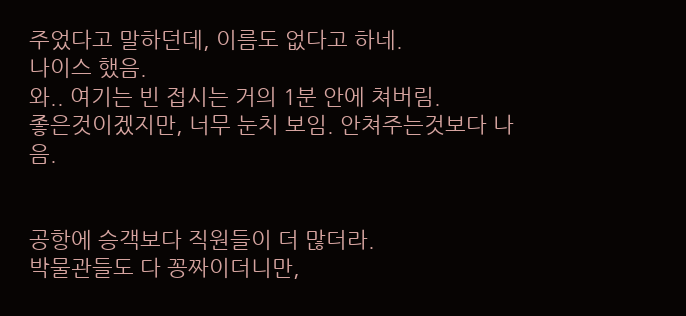주었다고 말하던데, 이름도 없다고 하네.
나이스 했음.
와.. 여기는 빈 접시는 거의 1분 안에 쳐버림.
좋은것이겠지만, 너무 눈치 보임. 안쳐주는것보다 나음.


공항에 승객보다 직원들이 더 많더라.
박물관들도 다 꽁짜이더니만,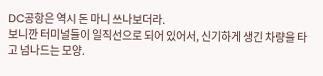DC공항은 역시 돈 마니 쓰나보더라.
보니깐 터미널들이 일직선으로 되어 있어서, 신기하게 생긴 차량을 타고 넘나드는 모양.